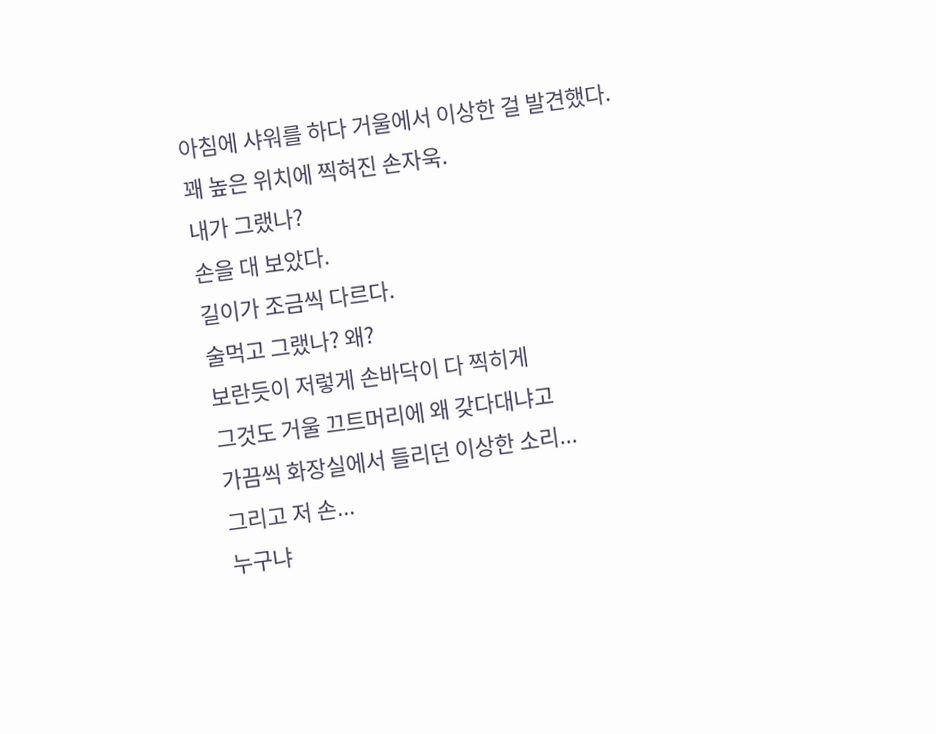아침에 샤워를 하다 거울에서 이상한 걸 발견했다.
꽤 높은 위치에 찍혀진 손자욱.
내가 그랬나?
손을 대 보았다.
길이가 조금씩 다르다.
술먹고 그랬나? 왜?
보란듯이 저렇게 손바닥이 다 찍히게
그것도 거울 끄트머리에 왜 갖다대냐고
가끔씩 화장실에서 들리던 이상한 소리...
그리고 저 손...
누구냐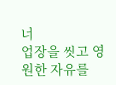너
업장을 씻고 영원한 자유를